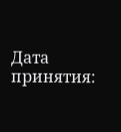Дата принятия: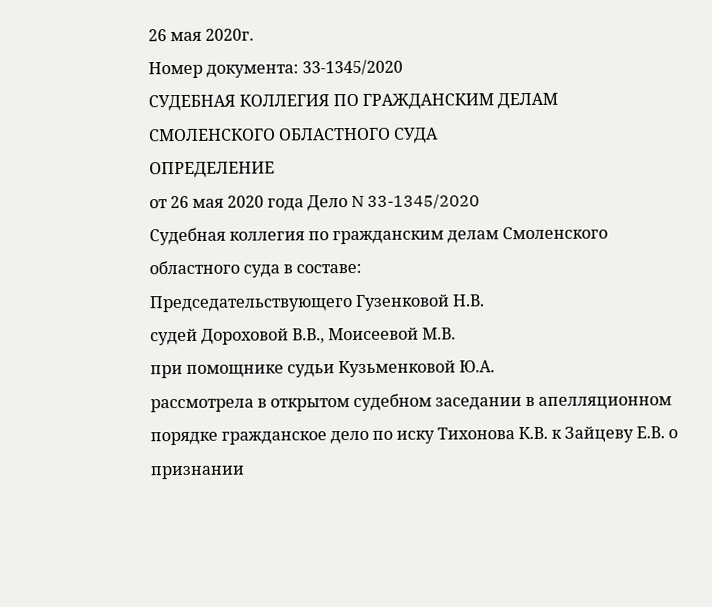26 мая 2020г.
Номер документа: 33-1345/2020
СУДЕБНАЯ КОЛЛЕГИЯ ПО ГРАЖДАНСКИМ ДЕЛАМ СМОЛЕНСКОГО ОБЛАСТНОГО СУДА
ОПРЕДЕЛЕНИЕ
от 26 мая 2020 года Дело N 33-1345/2020
Судебная коллегия по гражданским делам Смоленского областного суда в составе:
Председательствующего Гузенковой Н.В.
судей Дороховой В.В., Моисеевой М.В.
при помощнике судьи Кузьменковой Ю.А.
рассмотрела в открытом судебном заседании в апелляционном порядке гражданское дело по иску Тихонова К.В. к Зайцеву Е.В. о признании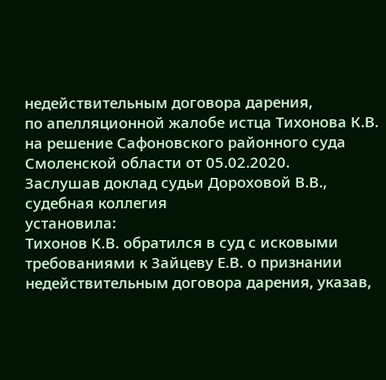недействительным договора дарения,
по апелляционной жалобе истца Тихонова К.В. на решение Сафоновского районного суда Смоленской области от 05.02.2020.
Заслушав доклад судьи Дороховой В.В., судебная коллегия
установила:
Тихонов К.В. обратился в суд с исковыми требованиями к Зайцеву Е.В. о признании недействительным договора дарения, указав,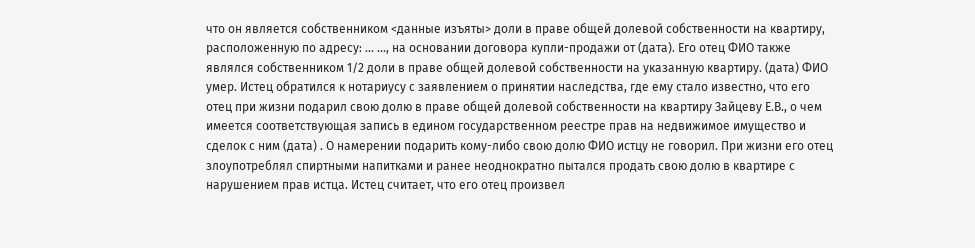что он является собственником <данные изъяты> доли в праве общей долевой собственности на квартиру, расположенную по адресу: ... ..., на основании договора купли-продажи от (дата). Его отец ФИО также являлся собственником 1/2 доли в праве общей долевой собственности на указанную квартиру. (дата) ФИО умер. Истец обратился к нотариусу с заявлением о принятии наследства, где ему стало известно, что его отец при жизни подарил свою долю в праве общей долевой собственности на квартиру Зайцеву Е.В., о чем имеется соответствующая запись в едином государственном реестре прав на недвижимое имущество и сделок с ним (дата) . О намерении подарить кому-либо свою долю ФИО истцу не говорил. При жизни его отец злоупотреблял спиртными напитками и ранее неоднократно пытался продать свою долю в квартире с нарушением прав истца. Истец считает, что его отец произвел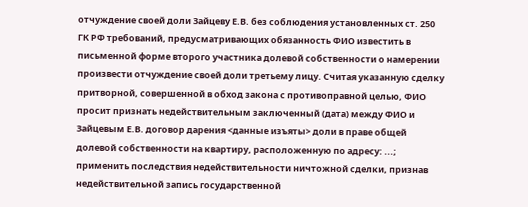отчуждение своей доли Зайцеву Е.В. без соблюдения установленных ст. 250 ГК РФ требований, предусматривающих обязанность ФИО известить в письменной форме второго участника долевой собственности о намерении произвести отчуждение своей доли третьему лицу. Считая указанную сделку притворной, совершенной в обход закона с противоправной целью, ФИО просит признать недействительным заключенный (дата) между ФИО и Зайцевым Е.В. договор дарения <данные изъяты> доли в праве общей долевой собственности на квартиру, расположенную по адресу: ...; применить последствия недействительности ничтожной сделки, признав недействительной запись государственной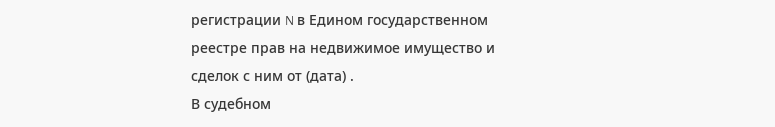регистрации N в Едином государственном реестре прав на недвижимое имущество и сделок с ним от (дата) .
В судебном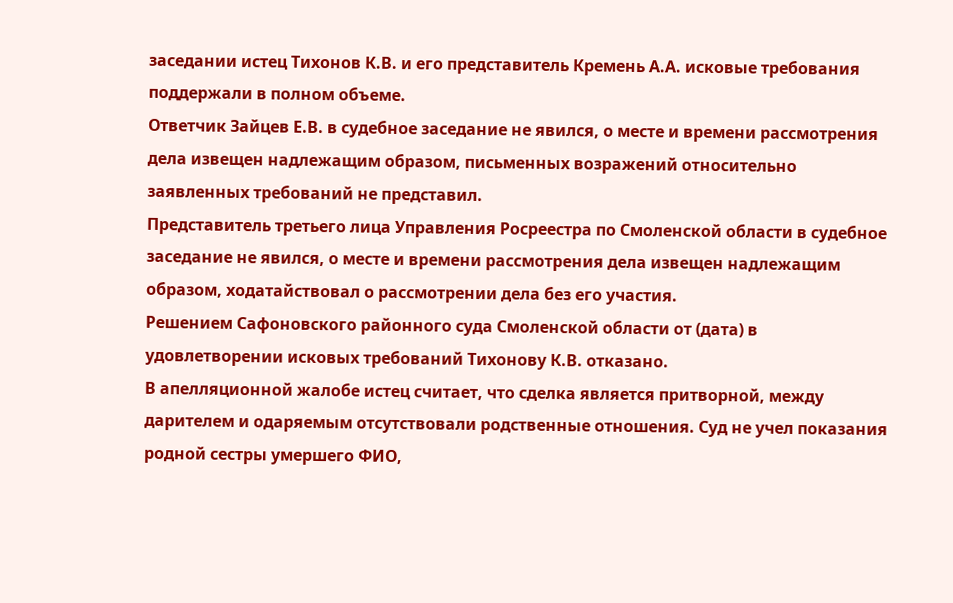заседании истец Тихонов К.В. и его представитель Кремень А.А. исковые требования поддержали в полном объеме.
Ответчик Зайцев Е.В. в судебное заседание не явился, о месте и времени рассмотрения дела извещен надлежащим образом, письменных возражений относительно заявленных требований не представил.
Представитель третьего лица Управления Росреестра по Смоленской области в судебное заседание не явился, о месте и времени рассмотрения дела извещен надлежащим образом, ходатайствовал о рассмотрении дела без его участия.
Решением Сафоновского районного суда Смоленской области от (дата) в удовлетворении исковых требований Тихонову К.В. отказано.
В апелляционной жалобе истец считает, что сделка является притворной, между дарителем и одаряемым отсутствовали родственные отношения. Суд не учел показания родной сестры умершего ФИО,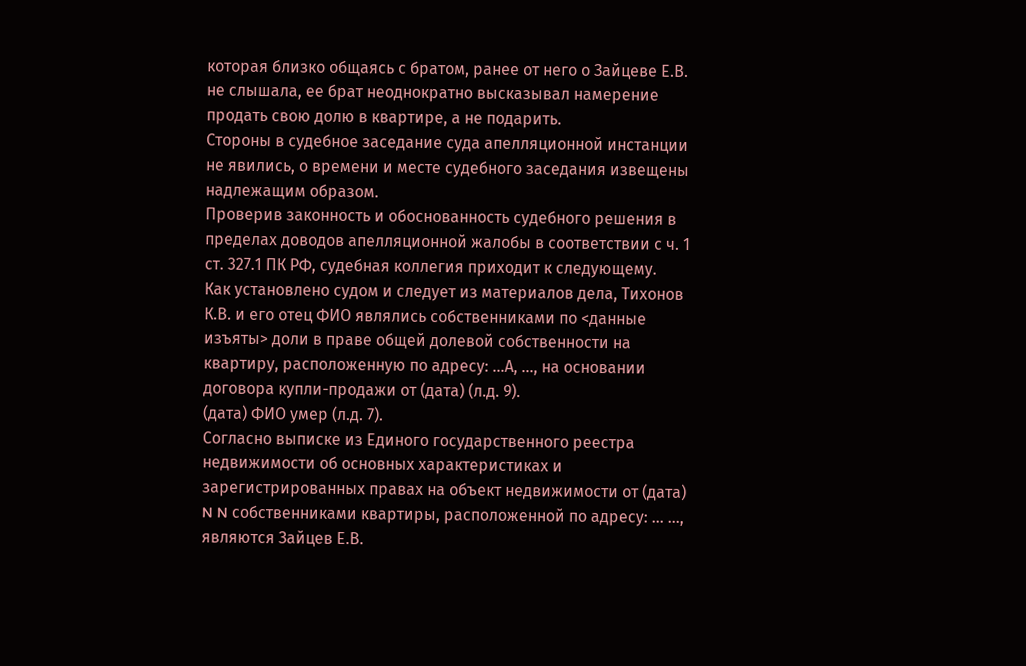которая близко общаясь с братом, ранее от него о Зайцеве Е.В. не слышала, ее брат неоднократно высказывал намерение продать свою долю в квартире, а не подарить.
Стороны в судебное заседание суда апелляционной инстанции не явились, о времени и месте судебного заседания извещены надлежащим образом.
Проверив законность и обоснованность судебного решения в пределах доводов апелляционной жалобы в соответствии с ч. 1 ст. 327.1 ПК РФ, судебная коллегия приходит к следующему.
Как установлено судом и следует из материалов дела, Тихонов К.В. и его отец ФИО являлись собственниками по <данные изъяты> доли в праве общей долевой собственности на квартиру, расположенную по адресу: ...А, ..., на основании договора купли-продажи от (дата) (л.д. 9).
(дата) ФИО умер (л.д. 7).
Согласно выписке из Единого государственного реестра недвижимости об основных характеристиках и зарегистрированных правах на объект недвижимости от (дата) N N собственниками квартиры, расположенной по адресу: ... ..., являются Зайцев Е.В.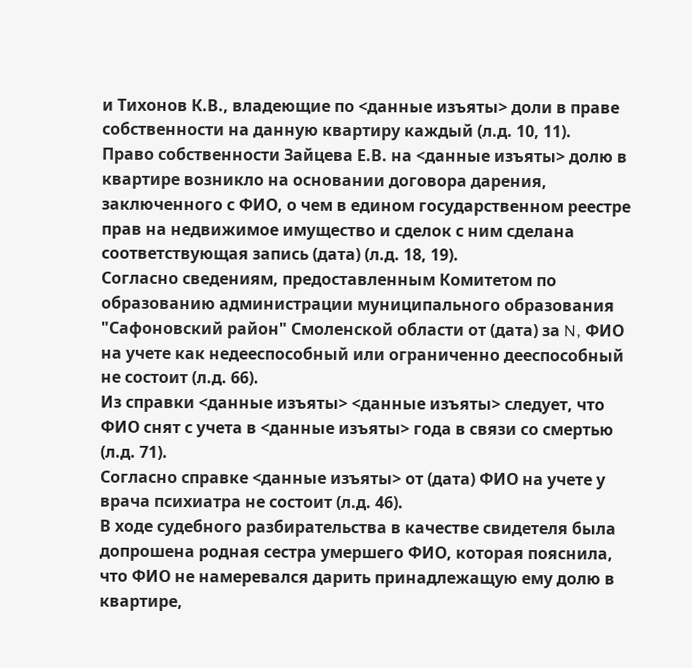и Тихонов К.В., владеющие по <данные изъяты> доли в праве собственности на данную квартиру каждый (л.д. 10, 11).
Право собственности Зайцева Е.В. на <данные изъяты> долю в квартире возникло на основании договора дарения, заключенного с ФИО, о чем в едином государственном реестре прав на недвижимое имущество и сделок с ним сделана соответствующая запись (дата) (л.д. 18, 19).
Согласно сведениям, предоставленным Комитетом по образованию администрации муниципального образования "Сафоновский район" Смоленской области от (дата) за N, ФИО на учете как недееспособный или ограниченно дееспособный не состоит (л.д. 66).
Из справки <данные изъяты> <данные изъяты> следует, что ФИО снят с учета в <данные изъяты> года в связи со смертью (л.д. 71).
Согласно справке <данные изъяты> от (дата) ФИО на учете у врача психиатра не состоит (л.д. 46).
В ходе судебного разбирательства в качестве свидетеля была допрошена родная сестра умершего ФИО, которая пояснила, что ФИО не намеревался дарить принадлежащую ему долю в квартире,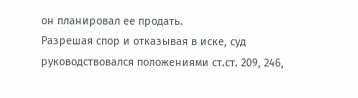он планировал ее продать.
Разрешая спор и отказывая в иске, суд руководствовался положениями ст.ст. 209, 246,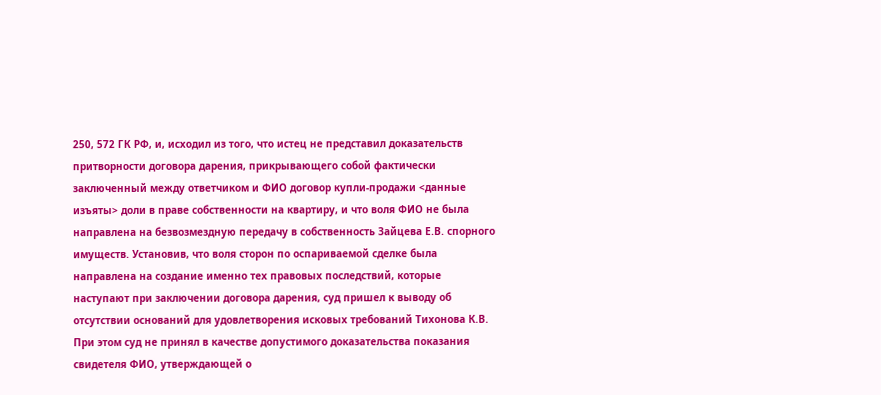250, 572 ГК РФ, и, исходил из того, что истец не представил доказательств притворности договора дарения, прикрывающего собой фактически заключенный между ответчиком и ФИО договор купли-продажи <данные изъяты> доли в праве собственности на квартиру, и что воля ФИО не была направлена на безвозмездную передачу в собственность Зайцева Е.В. спорного имуществ. Установив, что воля сторон по оспариваемой сделке была направлена на создание именно тех правовых последствий, которые наступают при заключении договора дарения, суд пришел к выводу об отсутствии оснований для удовлетворения исковых требований Тихонова К.В.
При этом суд не принял в качестве допустимого доказательства показания свидетеля ФИО, утверждающей о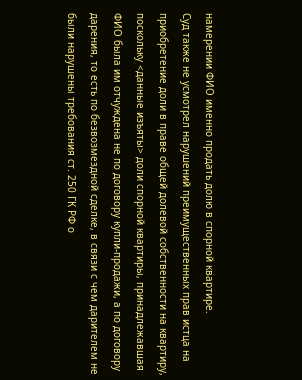намерении ФИО именно продать долю в спорной квартире.
Суд также не усмотрел нарушений преимущественных прав истца на приобретение доли в праве общей долевой собственности на квартиру, поскольку <данные изъяты> доли спорной квартиры, принадлежавшая ФИО была им отчуждена не по договору купли-продажи, а по договору дарения, то есть по безвозмездной сделке, в связи с чем дарителем не были нарушены требования ст. 250 ГК РФ о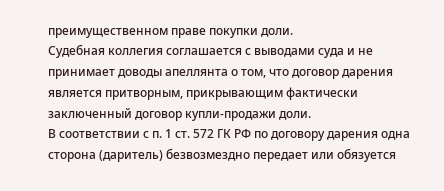преимущественном праве покупки доли.
Судебная коллегия соглашается с выводами суда и не принимает доводы апеллянта о том, что договор дарения является притворным, прикрывающим фактически заключенный договор купли-продажи доли.
В соответствии с п. 1 ст. 572 ГК РФ по договору дарения одна сторона (даритель) безвозмездно передает или обязуется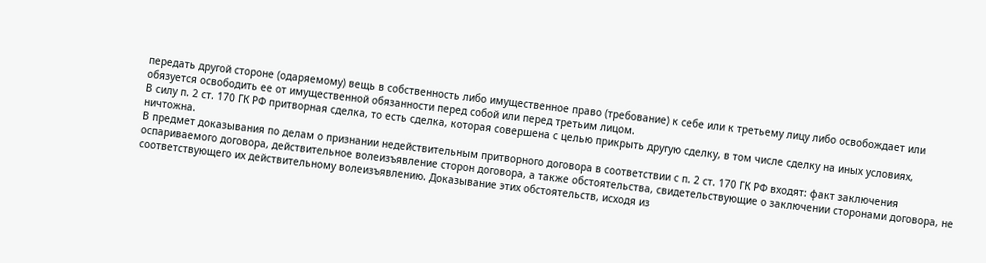передать другой стороне (одаряемому) вещь в собственность либо имущественное право (требование) к себе или к третьему лицу либо освобождает или обязуется освободить ее от имущественной обязанности перед собой или перед третьим лицом.
В силу п. 2 ст. 170 ГК РФ притворная сделка, то есть сделка, которая совершена с целью прикрыть другую сделку, в том числе сделку на иных условиях, ничтожна.
В предмет доказывания по делам о признании недействительным притворного договора в соответствии с п. 2 ст. 170 ГК РФ входят: факт заключения оспариваемого договора, действительное волеизъявление сторон договора, а также обстоятельства, свидетельствующие о заключении сторонами договора, не соответствующего их действительному волеизъявлению. Доказывание этих обстоятельств, исходя из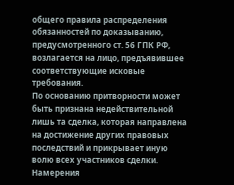общего правила распределения обязанностей по доказыванию, предусмотренного ст. 56 ГПК РФ, возлагается на лицо, предъявившее соответствующие исковые требования.
По основанию притворности может быть признана недействительной лишь та сделка, которая направлена на достижение других правовых последствий и прикрывает иную волю всех участников сделки. Намерения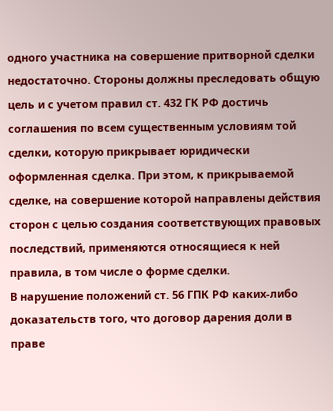одного участника на совершение притворной сделки недостаточно. Стороны должны преследовать общую цель и с учетом правил ст. 432 ГК РФ достичь соглашения по всем существенным условиям той сделки, которую прикрывает юридически оформленная сделка. При этом, к прикрываемой сделке, на совершение которой направлены действия сторон с целью создания соответствующих правовых последствий, применяются относящиеся к ней правила, в том числе о форме сделки.
В нарушение положений ст. 56 ГПК РФ каких-либо доказательств того, что договор дарения доли в праве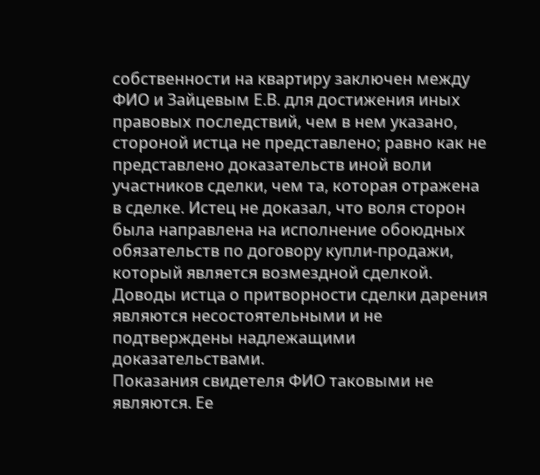собственности на квартиру заключен между ФИО и Зайцевым Е.В. для достижения иных правовых последствий, чем в нем указано, стороной истца не представлено; равно как не представлено доказательств иной воли участников сделки, чем та, которая отражена в сделке. Истец не доказал, что воля сторон была направлена на исполнение обоюдных обязательств по договору купли-продажи, который является возмездной сделкой.
Доводы истца о притворности сделки дарения являются несостоятельными и не подтверждены надлежащими доказательствами.
Показания свидетеля ФИО таковыми не являются. Ее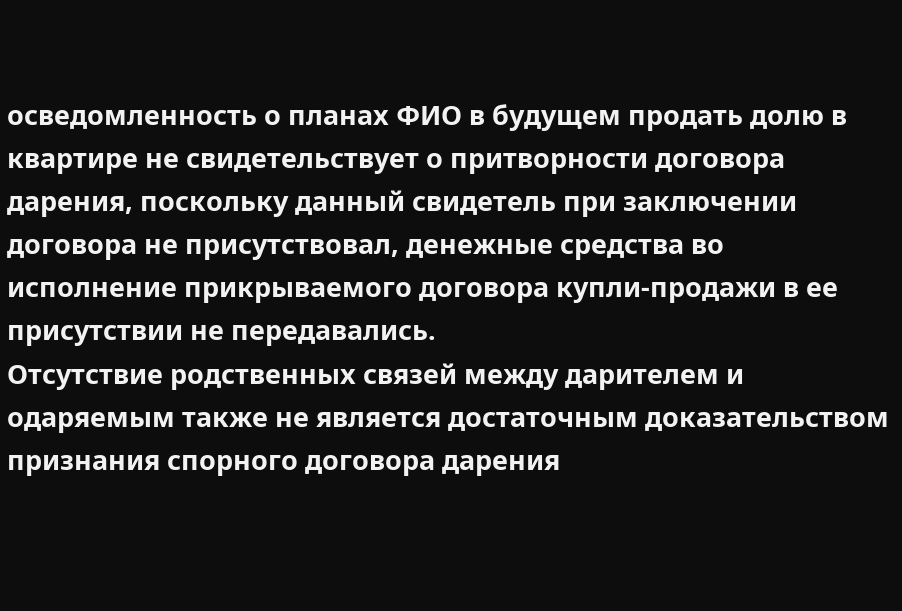осведомленность о планах ФИО в будущем продать долю в квартире не свидетельствует о притворности договора дарения, поскольку данный свидетель при заключении договора не присутствовал, денежные средства во исполнение прикрываемого договора купли-продажи в ее присутствии не передавались.
Отсутствие родственных связей между дарителем и одаряемым также не является достаточным доказательством признания спорного договора дарения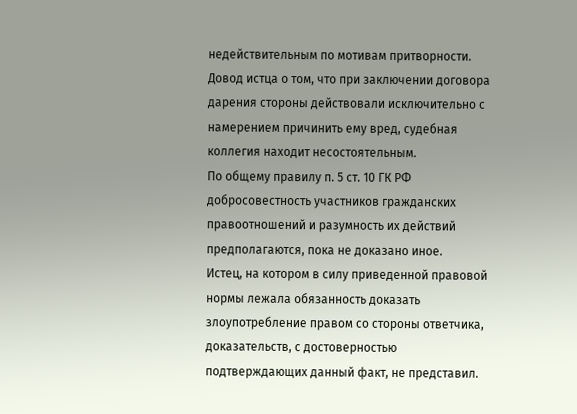недействительным по мотивам притворности.
Довод истца о том, что при заключении договора дарения стороны действовали исключительно с намерением причинить ему вред, судебная коллегия находит несостоятельным.
По общему правилу п. 5 ст. 10 ГК РФ добросовестность участников гражданских правоотношений и разумность их действий предполагаются, пока не доказано иное.
Истец, на котором в силу приведенной правовой нормы лежала обязанность доказать злоупотребление правом со стороны ответчика, доказательств, с достоверностью подтверждающих данный факт, не представил.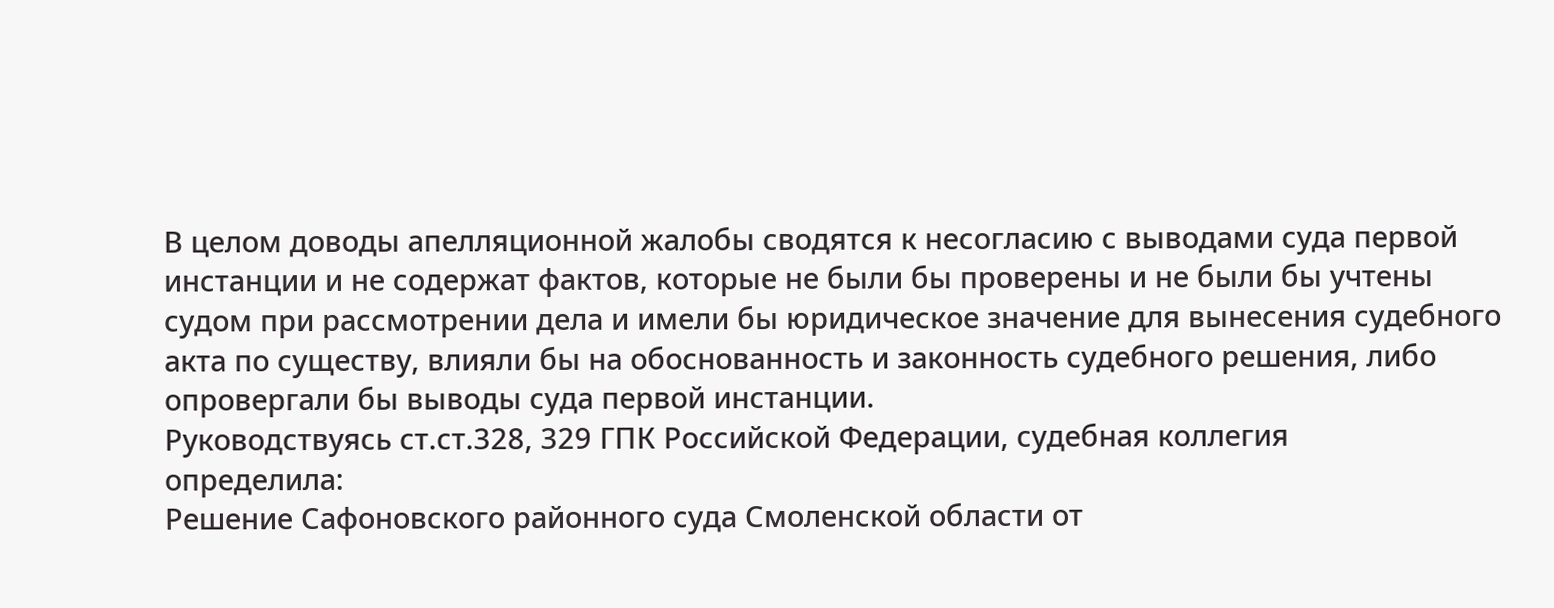В целом доводы апелляционной жалобы сводятся к несогласию с выводами суда первой инстанции и не содержат фактов, которые не были бы проверены и не были бы учтены судом при рассмотрении дела и имели бы юридическое значение для вынесения судебного акта по существу, влияли бы на обоснованность и законность судебного решения, либо опровергали бы выводы суда первой инстанции.
Руководствуясь ст.ст.328, 329 ГПК Российской Федерации, судебная коллегия
определила:
Решение Сафоновского районного суда Смоленской области от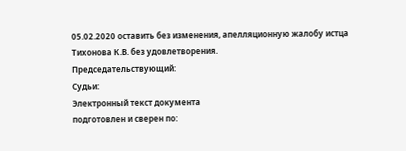05.02.2020 оставить без изменения, апелляционную жалобу истца Тихонова К.В. без удовлетворения.
Председательствующий:
Судьи:
Электронный текст документа
подготовлен и сверен по: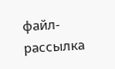файл-рассылка